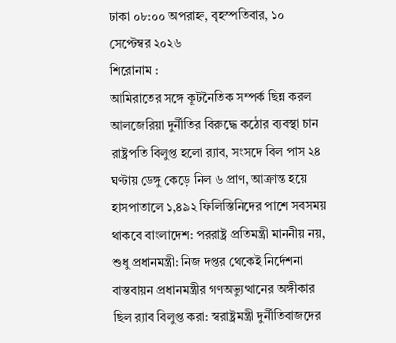ঢাকা ০৮:০০ অপরাহ্ন, বৃহস্পতিবার, ১০ সেপ্টেম্বর ২০২৬
শিরোনাম :
আমিরাতের সঙ্গে কূটনৈতিক সম্পর্ক ছিন্ন করল আলজেরিয়া দুর্নীতির বিরুদ্ধে কঠোর ব্যবস্থা চান রাষ্ট্রপতি বিলুপ্ত হলো র‍্যাব, সংসদে বিল পাস ২৪ ঘণ্টায় ডেঙ্গু কেড়ে নিল ৬ প্রাণ, আক্রান্ত হয়ে হাসপাতালে ১,৪৯২ ফিলিস্তিনিদের পাশে সবসময় থাকবে বাংলাদেশ: পররাষ্ট্র প্রতিমন্ত্রী মাননীয় নয়, শুধু প্রধানমন্ত্রী: নিজ দপ্তর থেকেই নির্দেশনা বাস্তবায়ন প্রধানমন্ত্রীর গণঅভ্যুত্থানের অঙ্গীকার ছিল র‍্যাব বিলুপ্ত করা: স্বরাষ্ট্রমন্ত্রী দুর্নীতিবাজদের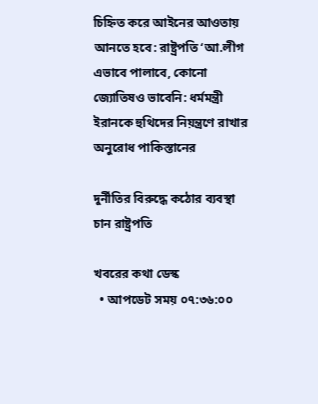চিহ্নিত করে আইনের আওতায় আনতে হবে: রাষ্ট্রপতি ‘আ.লীগ এভাবে পালাবে, কোনো জ্যোতিষও ভাবেনি: ধর্মমন্ত্রী ইরানকে হুথিদের নিয়ন্ত্রণে রাখার অনুরোধ পাকিস্তানের

দুর্নীতির বিরুদ্ধে কঠোর ব্যবস্থা চান রাষ্ট্রপতি

খবরের কথা ডেস্ক
  • আপডেট সময় ০৭:৩৬:০০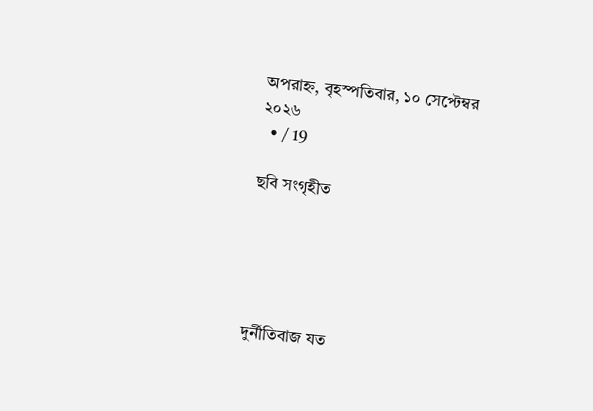অপরাহ্ন, বৃহস্পতিবার, ১০ সেপ্টেম্বর ২০২৬
  • / 19

ছবি সংগৃহীত





দুর্নীতিবাজ যত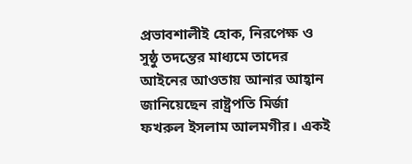প্রভাবশালীই হোক, নিরপেক্ষ ও সুষ্ঠু তদন্তের মাধ্যমে তাদের আইনের আওতায় আনার আহ্বান জানিয়েছেন রাষ্ট্রপতি মির্জা ফখরুল ইসলাম আলমগীর। একই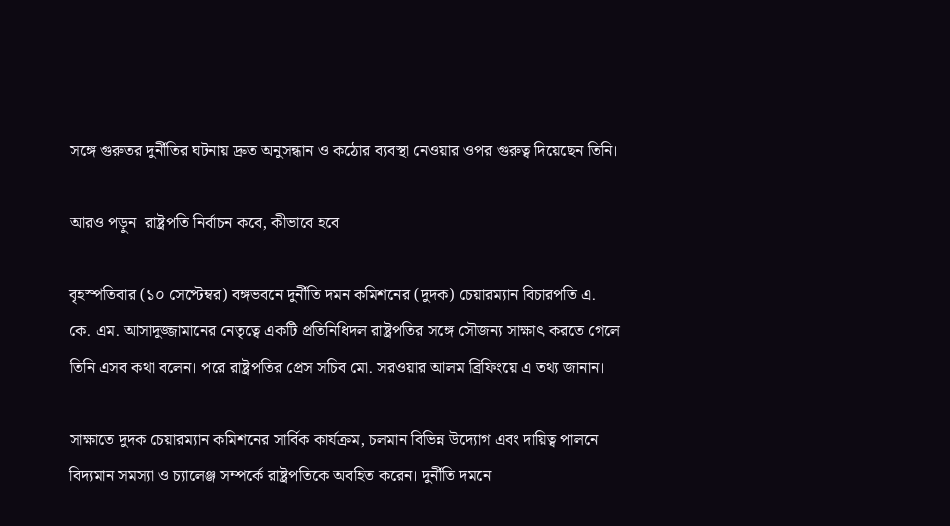সঙ্গে গুরুতর দুর্নীতির ঘটনায় দ্রুত অনুসন্ধান ও কঠোর ব্যবস্থা নেওয়ার ওপর গুরুত্ব দিয়েছেন তিনি।

আরও পড়ুন  রাষ্ট্রপতি নির্বাচন কবে, কীভাবে হবে

বৃহস্পতিবার (১০ সেপ্টেম্বর) বঙ্গভবনে দুর্নীতি দমন কমিশনের (দুদক) চেয়ারম্যান বিচারপতি এ. কে. এম. আসাদুজ্জামানের নেতৃত্বে একটি প্রতিনিধিদল রাষ্ট্রপতির সঙ্গে সৌজন্য সাক্ষাৎ করতে গেলে তিনি এসব কথা বলেন। পরে রাষ্ট্রপতির প্রেস সচিব মো. সরওয়ার আলম ব্রিফিংয়ে এ তথ্য জানান।

সাক্ষাতে দুদক চেয়ারম্যান কমিশনের সার্বিক কার্যক্রম, চলমান বিভিন্ন উদ্যোগ এবং দায়িত্ব পালনে বিদ্যমান সমস্যা ও চ্যালেঞ্জ সম্পর্কে রাষ্ট্রপতিকে অবহিত করেন। দুর্নীতি দমনে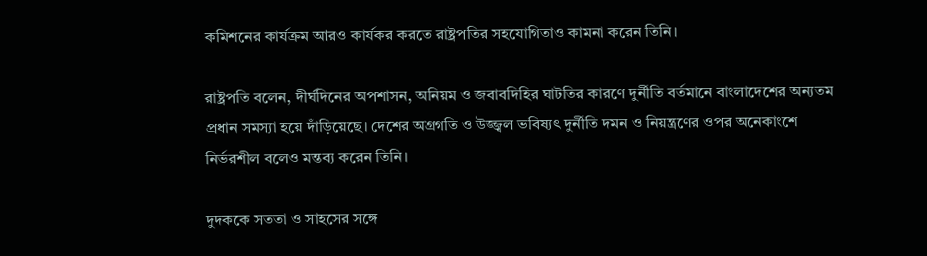কমিশনের কার্যক্রম আরও কার্যকর করতে রাষ্ট্রপতির সহযোগিতাও কামনা করেন তিনি।

রাষ্ট্রপতি বলেন, দীর্ঘদিনের অপশাসন, অনিয়ম ও জবাবদিহির ঘাটতির কারণে দুর্নীতি বর্তমানে বাংলাদেশের অন্যতম প্রধান সমস্যা হয়ে দাঁড়িয়েছে। দেশের অগ্রগতি ও উজ্জ্বল ভবিষ্যৎ দুর্নীতি দমন ও নিয়ন্ত্রণের ওপর অনেকাংশে নির্ভরশীল বলেও মন্তব্য করেন তিনি।

দুদককে সততা ও সাহসের সঙ্গে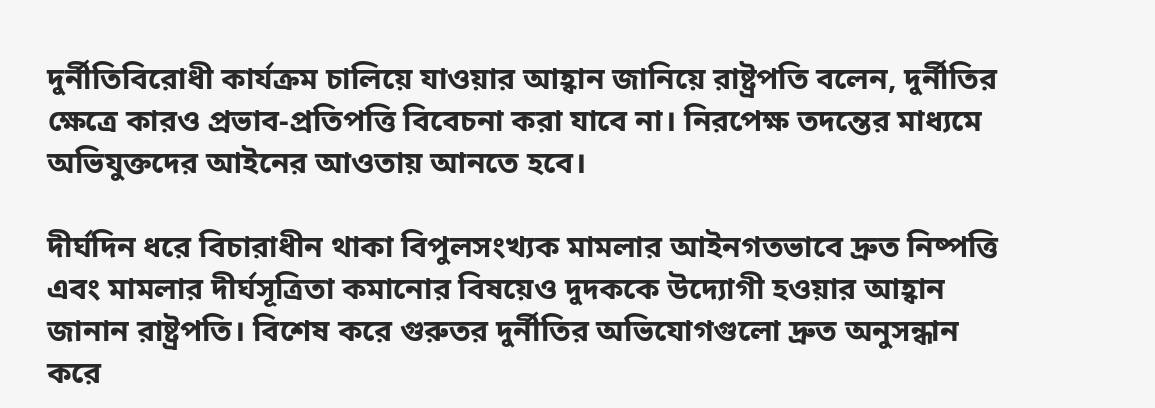দুর্নীতিবিরোধী কার্যক্রম চালিয়ে যাওয়ার আহ্বান জানিয়ে রাষ্ট্রপতি বলেন, দুর্নীতির ক্ষেত্রে কারও প্রভাব-প্রতিপত্তি বিবেচনা করা যাবে না। নিরপেক্ষ তদন্তের মাধ্যমে অভিযুক্তদের আইনের আওতায় আনতে হবে।

দীর্ঘদিন ধরে বিচারাধীন থাকা বিপুলসংখ্যক মামলার আইনগতভাবে দ্রুত নিষ্পত্তি এবং মামলার দীর্ঘসূত্রিতা কমানোর বিষয়েও দুদককে উদ্যোগী হওয়ার আহ্বান জানান রাষ্ট্রপতি। বিশেষ করে গুরুতর দুর্নীতির অভিযোগগুলো দ্রুত অনুসন্ধান করে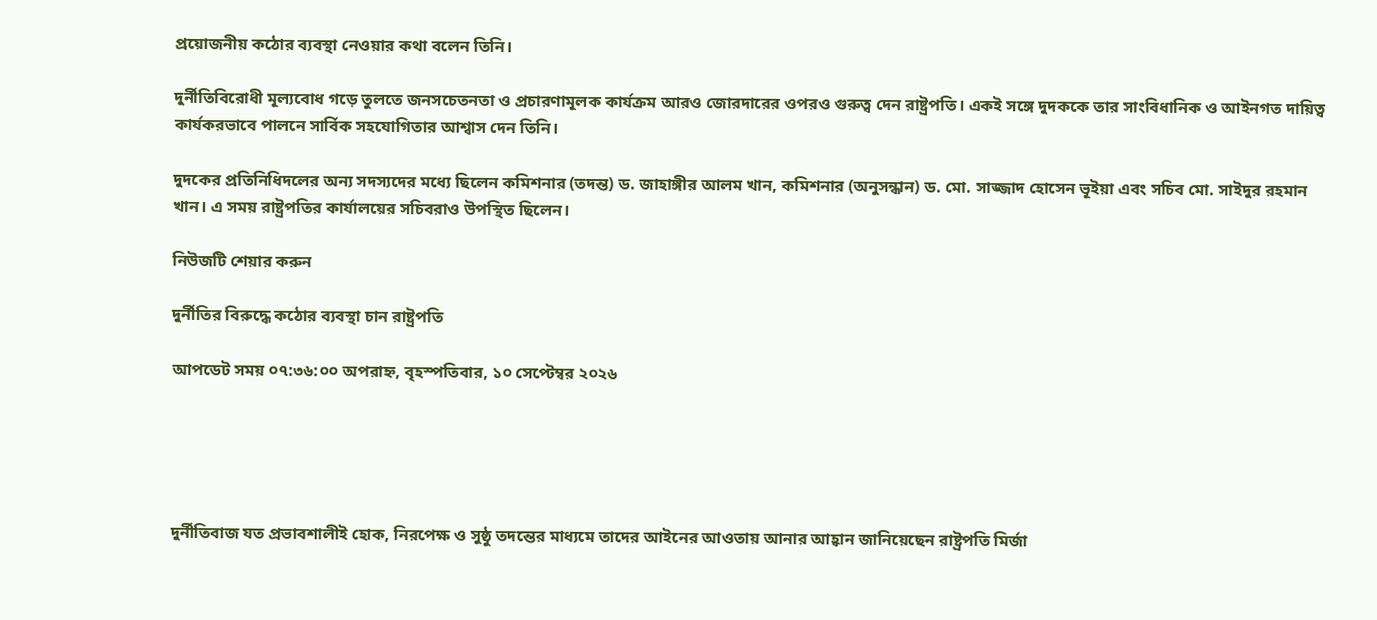প্রয়োজনীয় কঠোর ব্যবস্থা নেওয়ার কথা বলেন তিনি।

দুর্নীতিবিরোধী মূল্যবোধ গড়ে তুলতে জনসচেতনতা ও প্রচারণামূলক কার্যক্রম আরও জোরদারের ওপরও গুরুত্ব দেন রাষ্ট্রপতি। একই সঙ্গে দুদককে তার সাংবিধানিক ও আইনগত দায়িত্ব কার্যকরভাবে পালনে সার্বিক সহযোগিতার আশ্বাস দেন তিনি।

দুদকের প্রতিনিধিদলের অন্য সদস্যদের মধ্যে ছিলেন কমিশনার (তদন্ত) ড. জাহাঙ্গীর আলম খান, কমিশনার (অনুসন্ধান) ড. মো. সাজ্জাদ হোসেন ভূইয়া এবং সচিব মো. সাইদুর রহমান খান। এ সময় রাষ্ট্রপতির কার্যালয়ের সচিবরাও উপস্থিত ছিলেন।

নিউজটি শেয়ার করুন

দুর্নীতির বিরুদ্ধে কঠোর ব্যবস্থা চান রাষ্ট্রপতি

আপডেট সময় ০৭:৩৬:০০ অপরাহ্ন, বৃহস্পতিবার, ১০ সেপ্টেম্বর ২০২৬





দুর্নীতিবাজ যত প্রভাবশালীই হোক, নিরপেক্ষ ও সুষ্ঠু তদন্তের মাধ্যমে তাদের আইনের আওতায় আনার আহ্বান জানিয়েছেন রাষ্ট্রপতি মির্জা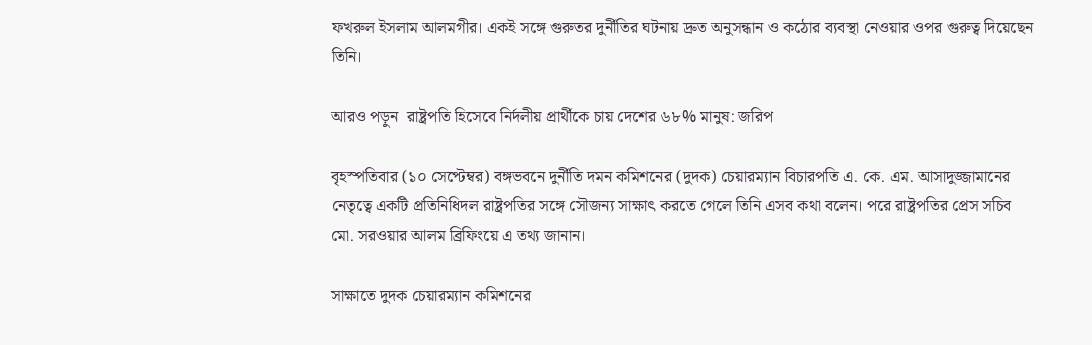ফখরুল ইসলাম আলমগীর। একই সঙ্গে গুরুতর দুর্নীতির ঘটনায় দ্রুত অনুসন্ধান ও কঠোর ব্যবস্থা নেওয়ার ওপর গুরুত্ব দিয়েছেন তিনি।

আরও পড়ুন  রাষ্ট্রপতি হিসেবে নির্দলীয় প্রার্থীকে চায় দেশের ৬৮% মানুষ: জরিপ

বৃহস্পতিবার (১০ সেপ্টেম্বর) বঙ্গভবনে দুর্নীতি দমন কমিশনের (দুদক) চেয়ারম্যান বিচারপতি এ. কে. এম. আসাদুজ্জামানের নেতৃত্বে একটি প্রতিনিধিদল রাষ্ট্রপতির সঙ্গে সৌজন্য সাক্ষাৎ করতে গেলে তিনি এসব কথা বলেন। পরে রাষ্ট্রপতির প্রেস সচিব মো. সরওয়ার আলম ব্রিফিংয়ে এ তথ্য জানান।

সাক্ষাতে দুদক চেয়ারম্যান কমিশনের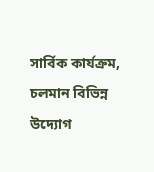সার্বিক কার্যক্রম, চলমান বিভিন্ন উদ্যোগ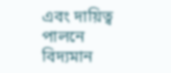এবং দায়িত্ব পালনে বিদ্যমান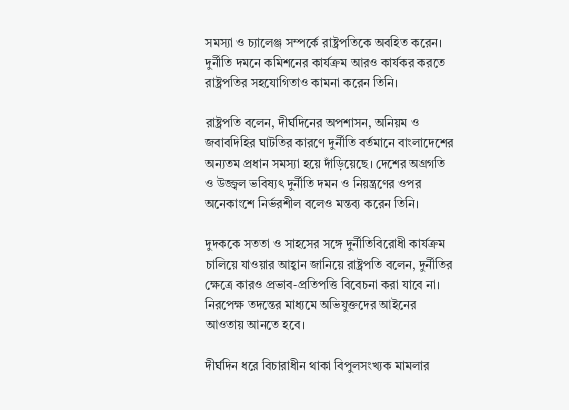সমস্যা ও চ্যালেঞ্জ সম্পর্কে রাষ্ট্রপতিকে অবহিত করেন। দুর্নীতি দমনে কমিশনের কার্যক্রম আরও কার্যকর করতে রাষ্ট্রপতির সহযোগিতাও কামনা করেন তিনি।

রাষ্ট্রপতি বলেন, দীর্ঘদিনের অপশাসন, অনিয়ম ও জবাবদিহির ঘাটতির কারণে দুর্নীতি বর্তমানে বাংলাদেশের অন্যতম প্রধান সমস্যা হয়ে দাঁড়িয়েছে। দেশের অগ্রগতি ও উজ্জ্বল ভবিষ্যৎ দুর্নীতি দমন ও নিয়ন্ত্রণের ওপর অনেকাংশে নির্ভরশীল বলেও মন্তব্য করেন তিনি।

দুদককে সততা ও সাহসের সঙ্গে দুর্নীতিবিরোধী কার্যক্রম চালিয়ে যাওয়ার আহ্বান জানিয়ে রাষ্ট্রপতি বলেন, দুর্নীতির ক্ষেত্রে কারও প্রভাব-প্রতিপত্তি বিবেচনা করা যাবে না। নিরপেক্ষ তদন্তের মাধ্যমে অভিযুক্তদের আইনের আওতায় আনতে হবে।

দীর্ঘদিন ধরে বিচারাধীন থাকা বিপুলসংখ্যক মামলার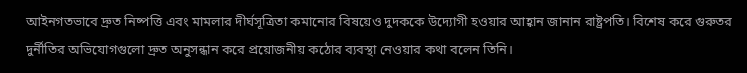আইনগতভাবে দ্রুত নিষ্পত্তি এবং মামলার দীর্ঘসূত্রিতা কমানোর বিষয়েও দুদককে উদ্যোগী হওয়ার আহ্বান জানান রাষ্ট্রপতি। বিশেষ করে গুরুতর দুর্নীতির অভিযোগগুলো দ্রুত অনুসন্ধান করে প্রয়োজনীয় কঠোর ব্যবস্থা নেওয়ার কথা বলেন তিনি।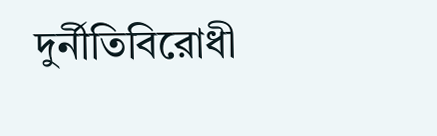দুর্নীতিবিরোধী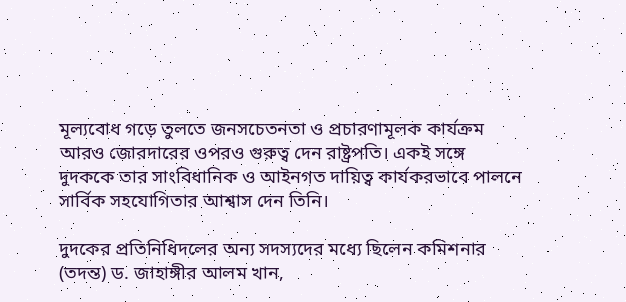মূল্যবোধ গড়ে তুলতে জনসচেতনতা ও প্রচারণামূলক কার্যক্রম আরও জোরদারের ওপরও গুরুত্ব দেন রাষ্ট্রপতি। একই সঙ্গে দুদককে তার সাংবিধানিক ও আইনগত দায়িত্ব কার্যকরভাবে পালনে সার্বিক সহযোগিতার আশ্বাস দেন তিনি।

দুদকের প্রতিনিধিদলের অন্য সদস্যদের মধ্যে ছিলেন কমিশনার (তদন্ত) ড. জাহাঙ্গীর আলম খান,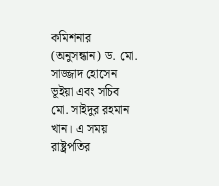কমিশনার (অনুসন্ধান) ড. মো. সাজ্জাদ হোসেন ভূইয়া এবং সচিব মো. সাইদুর রহমান খান। এ সময় রাষ্ট্রপতির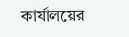কার্যালয়ের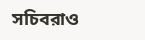সচিবরাও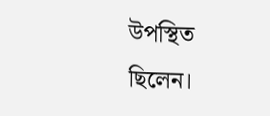উপস্থিত ছিলেন।